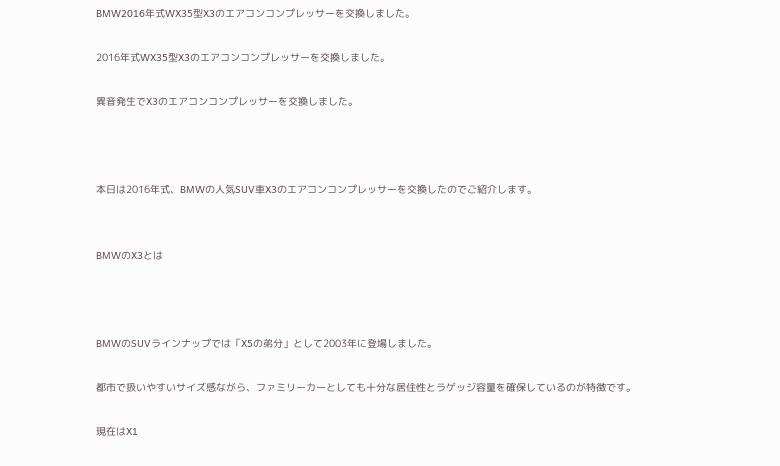BMW2016年式WX35型X3のエアコンコンプレッサーを交換しました。

2016年式WX35型X3のエアコンコンプレッサーを交換しました。

異音発生でX3のエアコンコンプレッサーを交換しました。



本日は2016年式、BMWの人気SUV車X3のエアコンコンプレッサーを交換したのでご紹介します。


BMWのX3とは



BMWのSUVラインナップでは「X5の弟分」として2003年に登場しました。

都市で扱いやすいサイズ感ながら、ファミリーカーとしても十分な居住性とラゲッジ容量を確保しているのが特徴です。

現在はX1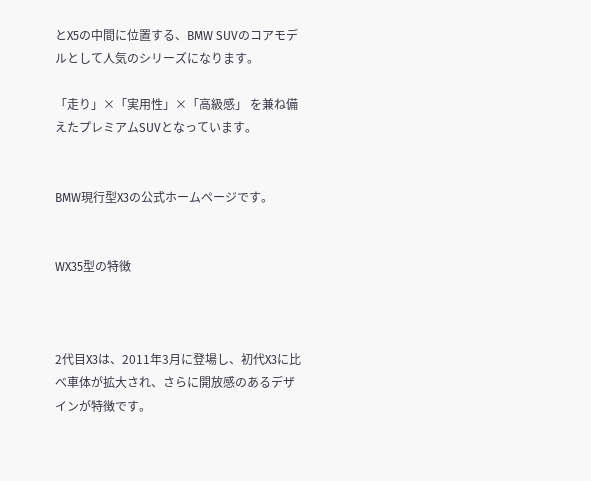とX5の中間に位置する、BMW SUVのコアモデルとして人気のシリーズになります。

「走り」×「実用性」×「高級感」 を兼ね備えたプレミアムSUVとなっています。


BMW現行型X3の公式ホームページです。


WX35型の特徴



2代目X3は、2011年3月に登場し、初代X3に比べ車体が拡大され、さらに開放感のあるデザインが特徴です。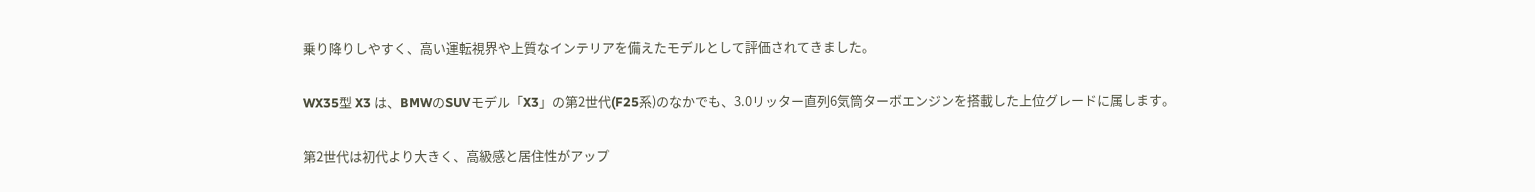乗り降りしやすく、高い運転視界や上質なインテリアを備えたモデルとして評価されてきました。

WX35型 X3 は、BMWのSUVモデル「X3」の第2世代(F25系)のなかでも、3.0リッター直列6気筒ターボエンジンを搭載した上位グレードに属します。

第2世代は初代より大きく、高級感と居住性がアップ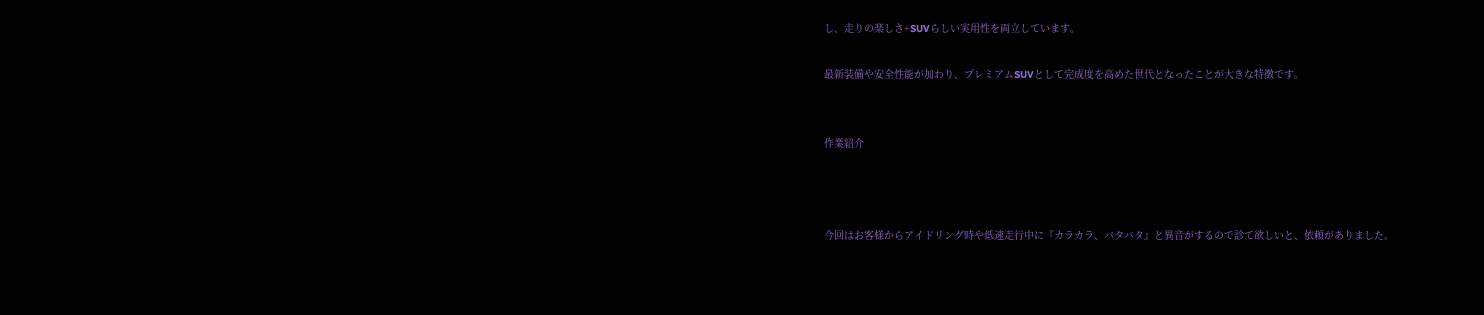し、走りの楽しさ+SUVらしい実用性を両立しています。

最新装備や安全性能が加わり、プレミアムSUVとして完成度を高めた世代となったことが大きな特徴です。


作業紹介



今回はお客様からアイドリング時や低速走行中に『カラカラ、バタバタ』と異音がするので診て欲しいと、依頼がありました。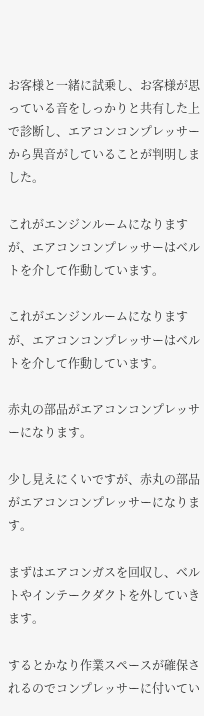お客様と一緒に試乗し、お客様が思っている音をしっかりと共有した上で診断し、エアコンコンプレッサーから異音がしていることが判明しました。

これがエンジンルームになりますが、エアコンコンプレッサーはベルトを介して作動しています。

これがエンジンルームになりますが、エアコンコンプレッサーはベルトを介して作動しています。

赤丸の部品がエアコンコンプレッサーになります。

少し見えにくいですが、赤丸の部品がエアコンコンプレッサーになります。

まずはエアコンガスを回収し、ベルトやインテークダクトを外していきます。

するとかなり作業スペースが確保されるのでコンプレッサーに付いてい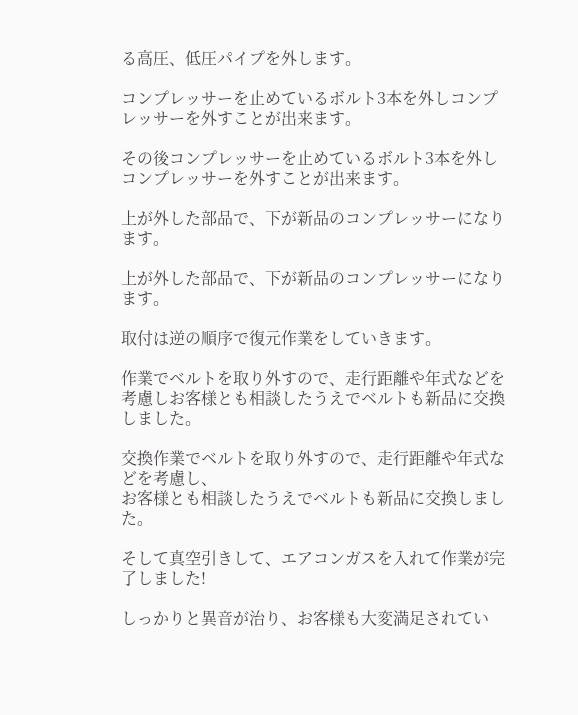る高圧、低圧パイプを外します。

コンプレッサーを止めているボルト3本を外しコンプレッサーを外すことが出来ます。

その後コンプレッサーを止めているボルト3本を外しコンプレッサーを外すことが出来ます。

上が外した部品で、下が新品のコンプレッサーになります。

上が外した部品で、下が新品のコンプレッサーになります。

取付は逆の順序で復元作業をしていきます。

作業でベルトを取り外すので、走行距離や年式などを考慮しお客様とも相談したうえでベルトも新品に交換しました。

交換作業でベルトを取り外すので、走行距離や年式などを考慮し、
お客様とも相談したうえでベルトも新品に交換しました。

そして真空引きして、エアコンガスを入れて作業が完了しました!

しっかりと異音が治り、お客様も大変満足されてい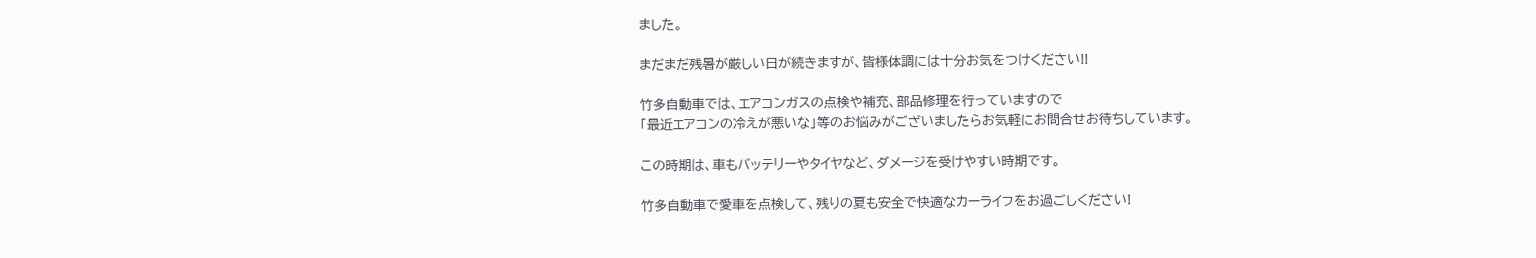ました。

まだまだ残暑が厳しい日が続きますが、皆様体調には十分お気をつけください!!

竹多自動車では、エアコンガスの点検や補充、部品修理を行っていますので
「最近エアコンの冷えが悪いな」等のお悩みがございましたらお気軽にお問合せお待ちしています。

この時期は、車もバッテリーやタイヤなど、ダメージを受けやすい時期です。

竹多自動車で愛車を点検して、残りの夏も安全で快適なカーライフをお過ごしください!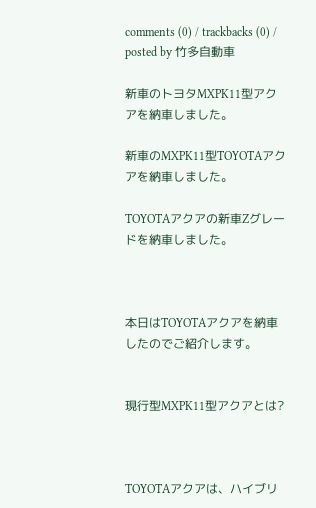comments (0) / trackbacks (0) / posted by 竹多自動車

新車のトヨタMXPK11型アクアを納車しました。

新車のMXPK11型TOYOTAアクアを納車しました。

TOYOTAアクアの新車Zグレードを納車しました。



本日はTOYOTAアクアを納車したのでご紹介します。


現行型MXPK11型アクアとは?



TOYOTAアクアは、ハイブリ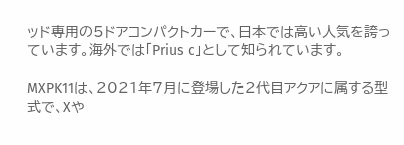ッド専用の5ドアコンパクトカーで、日本では高い人気を誇っています。海外では「Prius c」として知られています。

MXPK11は、2021年7月に登場した2代目アクアに属する型式で、Xや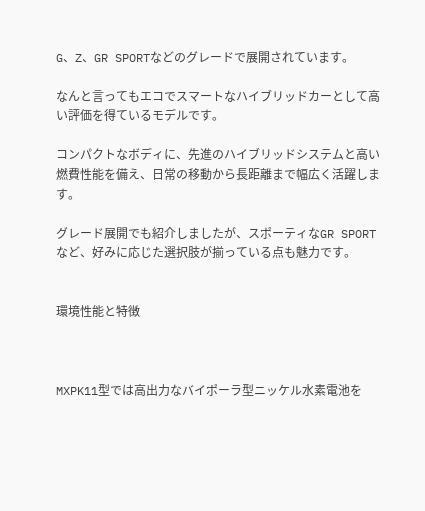G、Z、GR SPORTなどのグレードで展開されています。

なんと言ってもエコでスマートなハイブリッドカーとして高い評価を得ているモデルです。

コンパクトなボディに、先進のハイブリッドシステムと高い燃費性能を備え、日常の移動から長距離まで幅広く活躍します。

グレード展開でも紹介しましたが、スポーティなGR SPORTなど、好みに応じた選択肢が揃っている点も魅力です。


環境性能と特徴



MXPK11型では高出力なバイポーラ型ニッケル水素電池を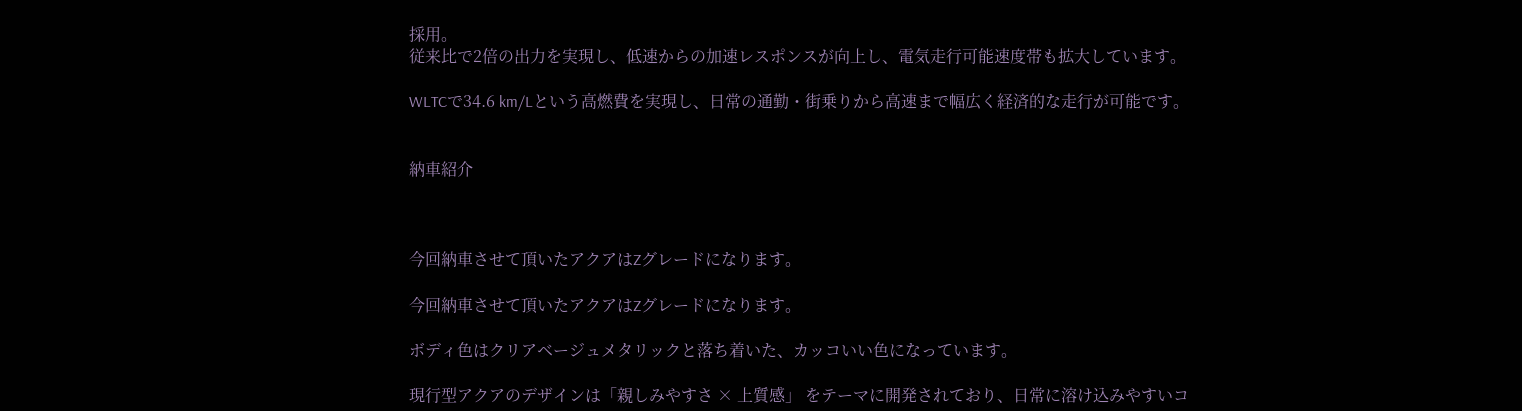採用。
従来比で2倍の出力を実現し、低速からの加速レスポンスが向上し、電気走行可能速度帯も拡大しています。

WLTCで34.6 km/Lという高燃費を実現し、日常の通勤・街乗りから高速まで幅広く経済的な走行が可能です。


納車紹介



今回納車させて頂いたアクアはZグレードになります。

今回納車させて頂いたアクアはZグレードになります。

ボディ色はクリアベージュメタリックと落ち着いた、カッコいい色になっています。

現行型アクアのデザインは「親しみやすさ × 上質感」 をテーマに開発されており、日常に溶け込みやすいコ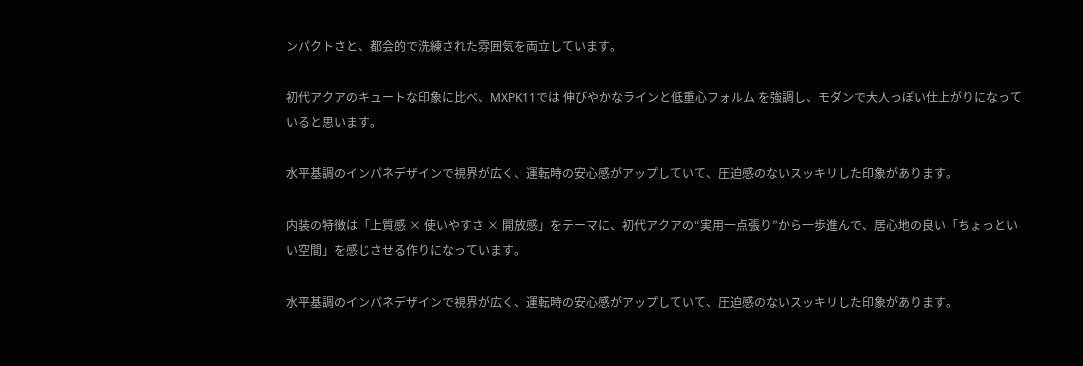ンパクトさと、都会的で洗練された雰囲気を両立しています。

初代アクアのキュートな印象に比べ、MXPK11では 伸びやかなラインと低重心フォルム を強調し、モダンで大人っぽい仕上がりになっていると思います。

水平基調のインパネデザインで視界が広く、運転時の安心感がアップしていて、圧迫感のないスッキリした印象があります。

内装の特徴は「上質感 × 使いやすさ × 開放感」をテーマに、初代アクアの“実用一点張り”から一歩進んで、居心地の良い「ちょっといい空間」を感じさせる作りになっています。

水平基調のインパネデザインで視界が広く、運転時の安心感がアップしていて、圧迫感のないスッキリした印象があります。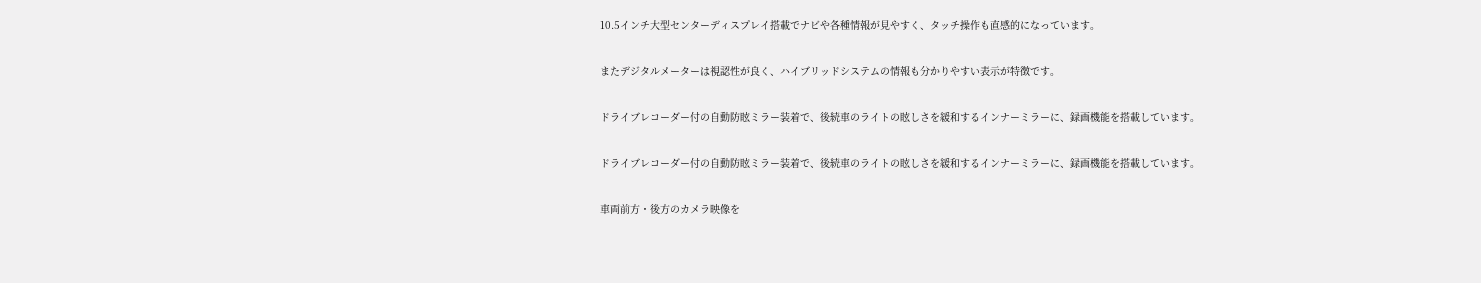10.5インチ大型センターディスプレイ搭載でナビや各種情報が見やすく、タッチ操作も直感的になっています。

またデジタルメーターは視認性が良く、ハイブリッドシステムの情報も分かりやすい表示が特徴です。

ドライブレコーダー付の自動防眩ミラー装着で、後続車のライトの眩しさを緩和するインナーミラーに、録画機能を搭載しています。

ドライブレコーダー付の自動防眩ミラー装着で、後続車のライトの眩しさを緩和するインナーミラーに、録画機能を搭載しています。

車両前方・後方のカメラ映像を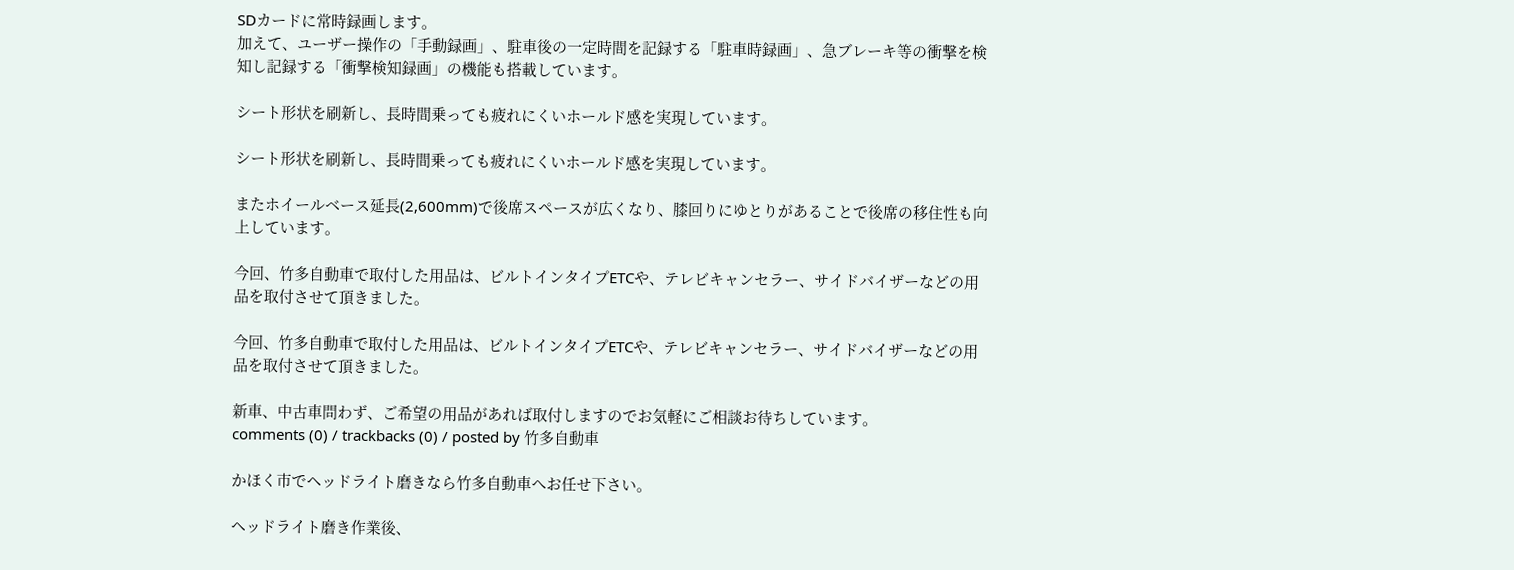SDカードに常時録画します。
加えて、ユーザー操作の「手動録画」、駐車後の一定時間を記録する「駐車時録画」、急ブレーキ等の衝撃を検知し記録する「衝撃検知録画」の機能も搭載しています。

シート形状を刷新し、長時間乗っても疲れにくいホールド感を実現しています。

シート形状を刷新し、長時間乗っても疲れにくいホールド感を実現しています。

またホイールベース延長(2,600mm)で後席スペースが広くなり、膝回りにゆとりがあることで後席の移住性も向上しています。

今回、竹多自動車で取付した用品は、ビルトインタイプETCや、テレビキャンセラー、サイドバイザーなどの用品を取付させて頂きました。

今回、竹多自動車で取付した用品は、ビルトインタイプETCや、テレビキャンセラー、サイドバイザーなどの用品を取付させて頂きました。

新車、中古車問わず、ご希望の用品があれば取付しますのでお気軽にご相談お待ちしています。
comments (0) / trackbacks (0) / posted by 竹多自動車

かほく市でヘッドライト磨きなら竹多自動車へお任せ下さい。

ヘッドライト磨き作業後、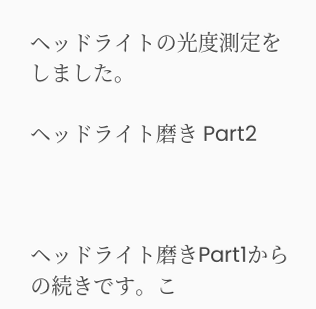ヘッドライトの光度測定をしました。

ヘッドライト磨き Part2



ヘッドライト磨きPart1からの続きです。こ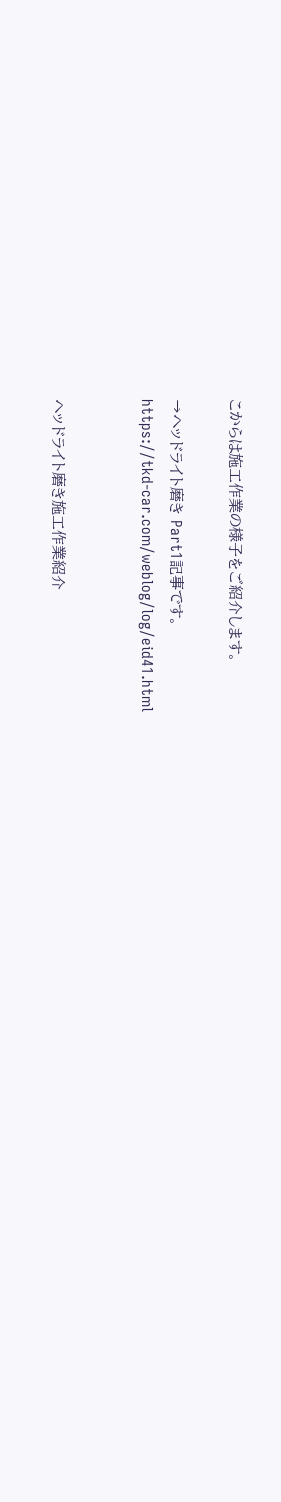こからは施工作業の様子をご紹介します。

→ヘッドライト磨き Part1記事です。
https://tkd-car.com/weblog/log/eid41.html


ヘッドライト磨き施工作業紹介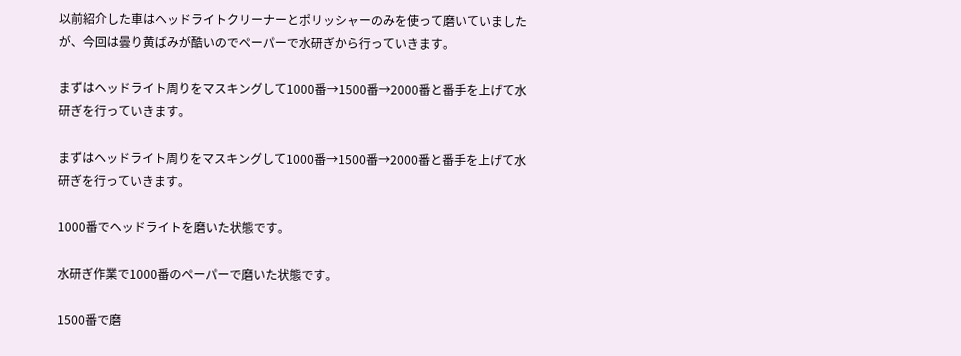以前紹介した車はヘッドライトクリーナーとポリッシャーのみを使って磨いていましたが、今回は曇り黄ばみが酷いのでペーパーで水研ぎから行っていきます。

まずはヘッドライト周りをマスキングして1000番→1500番→2000番と番手を上げて水研ぎを行っていきます。

まずはヘッドライト周りをマスキングして1000番→1500番→2000番と番手を上げて水研ぎを行っていきます。

1000番でヘッドライトを磨いた状態です。

水研ぎ作業で1000番のペーパーで磨いた状態です。

1500番で磨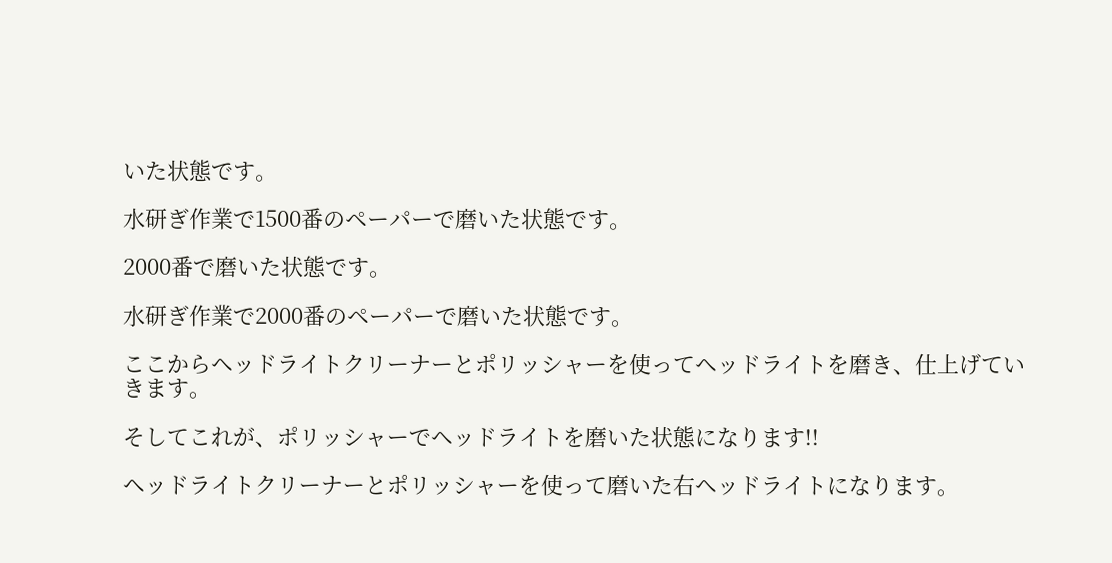いた状態です。

水研ぎ作業で1500番のペーパーで磨いた状態です。

2000番で磨いた状態です。

水研ぎ作業で2000番のペーパーで磨いた状態です。

ここからヘッドライトクリーナーとポリッシャーを使ってヘッドライトを磨き、仕上げていきます。

そしてこれが、ポリッシャーでヘッドライトを磨いた状態になります!!

ヘッドライトクリーナーとポリッシャーを使って磨いた右ヘッドライトになります。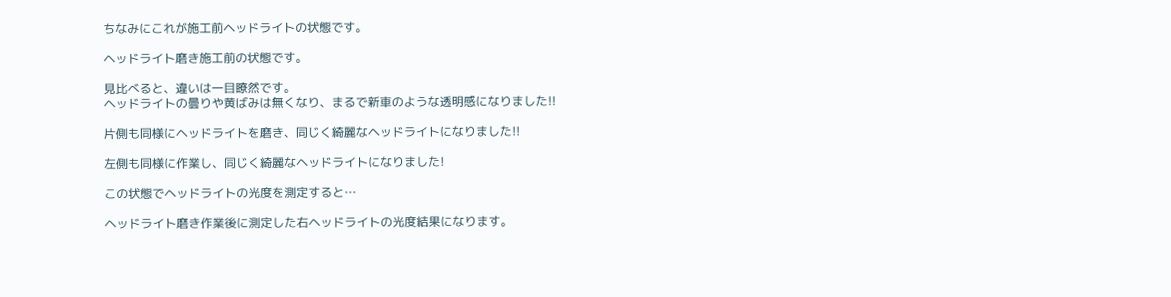ちなみにこれが施工前ヘッドライトの状態です。

ヘッドライト磨き施工前の状態です。

見比べると、違いは一目瞭然です。
ヘッドライトの曇りや黄ばみは無くなり、まるで新車のような透明感になりました!!

片側も同様にヘッドライトを磨き、同じく綺麗なヘッドライトになりました!!

左側も同様に作業し、同じく綺麗なヘッドライトになりました!

この状態でヘッドライトの光度を測定すると…

ヘッドライト磨き作業後に測定した右ヘッドライトの光度結果になります。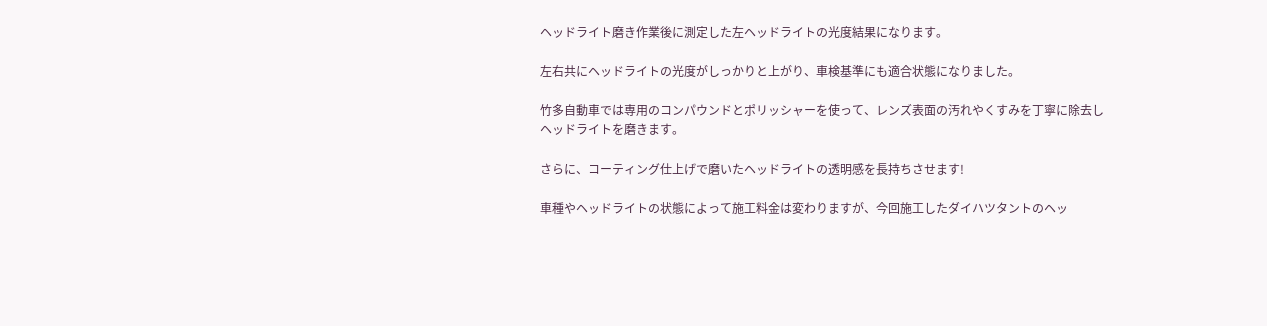ヘッドライト磨き作業後に測定した左ヘッドライトの光度結果になります。

左右共にヘッドライトの光度がしっかりと上がり、車検基準にも適合状態になりました。

竹多自動車では専用のコンパウンドとポリッシャーを使って、レンズ表面の汚れやくすみを丁寧に除去しヘッドライトを磨きます。

さらに、コーティング仕上げで磨いたヘッドライトの透明感を長持ちさせます!

車種やヘッドライトの状態によって施工料金は変わりますが、今回施工したダイハツタントのヘッ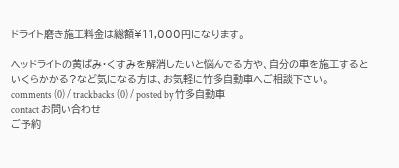ドライト磨き施工料金は総額¥11,000円になります。

ヘッドライトの黄ばみ・くすみを解消したいと悩んでる方や、自分の車を施工するといくらかかる?など気になる方は、お気軽に竹多自動車へご相談下さい。
comments (0) / trackbacks (0) / posted by 竹多自動車
contact お問い合わせ
ご予約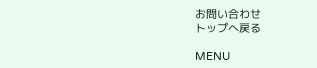お問い合わせ
トップへ戻る

MENU